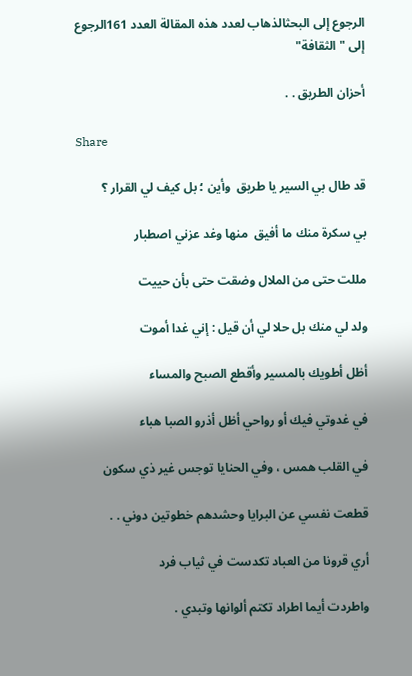الرجوع إلى البحثالذهاب لعدد هذه المقالة العدد 161الرجوع إلى "الثقافة"

أحزان الطريق . .

Share

قد طال بي السير يا طريق  وأين ؛ بل كيف لي القرار ؟

بي سكرة منك ما أفيق  منها وغد عزني اصطبار

مللت حتى من الملال وضقت حتى بأن حييت

ولد لي منك بل حلا لي أن قيل : إني غدا أموت

أظل أطويك بالمسير وأقطع الصبح والمساء

في غدوتي فيك أو رواحي أظل أذرو الصبا هباء

في القلب همس ، وفي الحنايا توجس غير ذي سكون

قطعت نفسي عن البرايا وحشدهم خطوتين دوني . .

أري قرونا من العباد تكدست في ثياب فرد

واطردت أيما اطراد تكتم ألوانها وتبدي .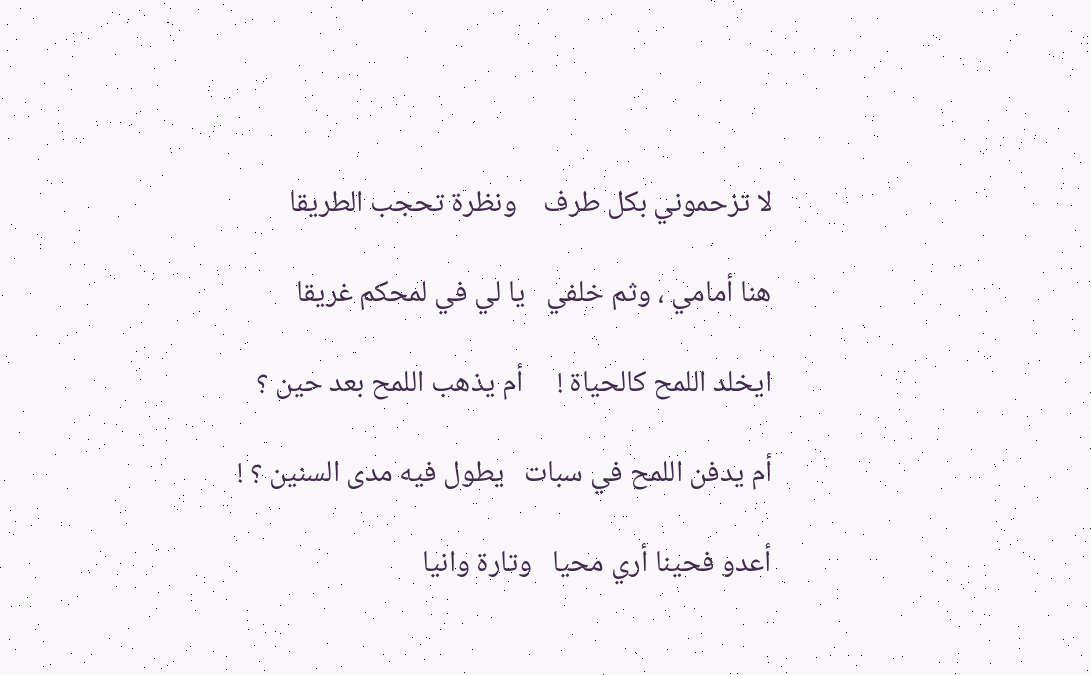لا تزحموني بكل طرف    ونظرة تحجب الطريقا

هنا أمامي ، وثم خلفي   يا لي في لمحكم غريقا

ايخلد اللمح كالحياة !     أم يذهب اللمح بعد حين ؟

أم يدفن اللمح في سبات   يطول فيه مدى السنين ؟ !

أعدو فحينا أري محيا   وتارة وانيا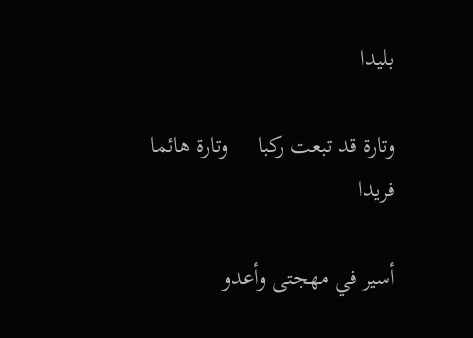بليدا

وتارة قد تبعت ركبا     وتارة هائما فريدا

أسير في مهجتى وأعدو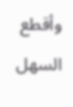وأقطع السهل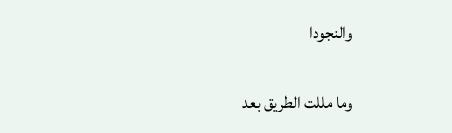والنجودا

وما مللت الطريق بعد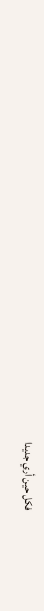فكل حين أري جديدا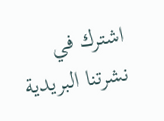اشترك في نشرتنا البريدية